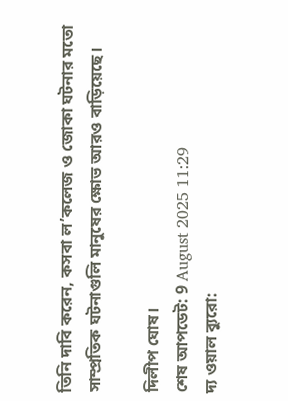তিনি দাবি করেন, কসবা ল’কলেজ ও জোকা ঘটনার মতো সাম্প্রতিক ঘটনাগুলি মানুষের ক্ষোভ আরও বাড়িয়েছে।

দিলীপ ঘোষ।
শেষ আপডেট: 9 August 2025 11:29
দ্য ওয়াল ব্যুরো: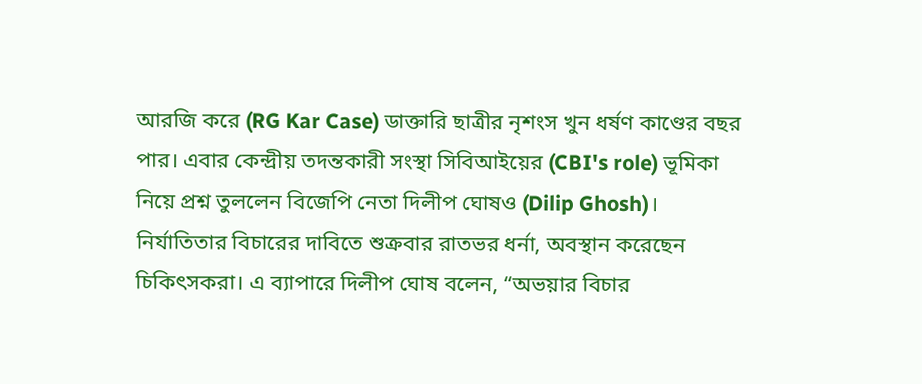আরজি করে (RG Kar Case) ডাক্তারি ছাত্রীর নৃশংস খুন ধর্ষণ কাণ্ডের বছর পার। এবার কেন্দ্রীয় তদন্তকারী সংস্থা সিবিআইয়ের (CBI's role) ভূমিকা নিয়ে প্রশ্ন তুললেন বিজেপি নেতা দিলীপ ঘোষও (Dilip Ghosh)।
নির্যাতিতার বিচারের দাবিতে শুক্রবার রাতভর ধর্না, অবস্থান করেছেন চিকিৎসকরা। এ ব্যাপারে দিলীপ ঘোষ বলেন, “অভয়ার বিচার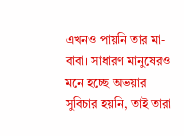এখনও পায়নি তার মা-বাবা। সাধারণ মানুষেরও মনে হচ্ছে অভয়ার সুবিচার হয়নি, তাই তারা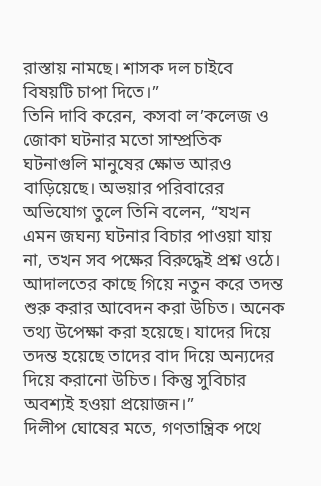রাস্তায় নামছে। শাসক দল চাইবে বিষয়টি চাপা দিতে।”
তিনি দাবি করেন, কসবা ল’কলেজ ও জোকা ঘটনার মতো সাম্প্রতিক ঘটনাগুলি মানুষের ক্ষোভ আরও বাড়িয়েছে। অভয়ার পরিবারের অভিযোগ তুলে তিনি বলেন, “যখন এমন জঘন্য ঘটনার বিচার পাওয়া যায় না, তখন সব পক্ষের বিরুদ্ধেই প্রশ্ন ওঠে। আদালতের কাছে গিয়ে নতুন করে তদন্ত শুরু করার আবেদন করা উচিত। অনেক তথ্য উপেক্ষা করা হয়েছে। যাদের দিয়ে তদন্ত হয়েছে তাদের বাদ দিয়ে অন্যদের দিয়ে করানো উচিত। কিন্তু সুবিচার অবশ্যই হওয়া প্রয়োজন।”
দিলীপ ঘোষের মতে, গণতান্ত্রিক পথে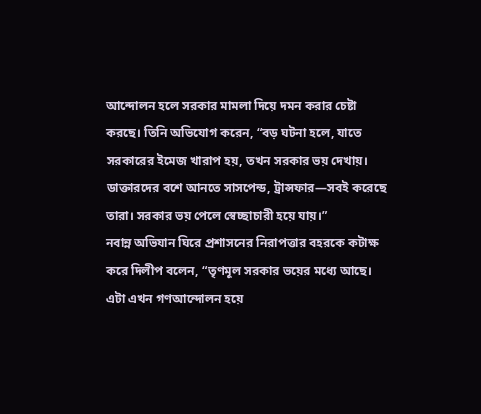আন্দোলন হলে সরকার মামলা দিয়ে দমন করার চেষ্টা করছে। তিনি অভিযোগ করেন, “বড় ঘটনা হলে, যাতে সরকারের ইমেজ খারাপ হয়, তখন সরকার ভয় দেখায়। ডাক্তারদের বশে আনতে সাসপেন্ড, ট্রান্সফার—সবই করেছে তারা। সরকার ভয় পেলে স্বেচ্ছাচারী হয়ে যায়।”
নবান্ন অভিযান ঘিরে প্রশাসনের নিরাপত্তার বহরকে কটাক্ষ করে দিলীপ বলেন, “তৃণমূল সরকার ভয়ের মধ্যে আছে। এটা এখন গণআন্দোলন হয়ে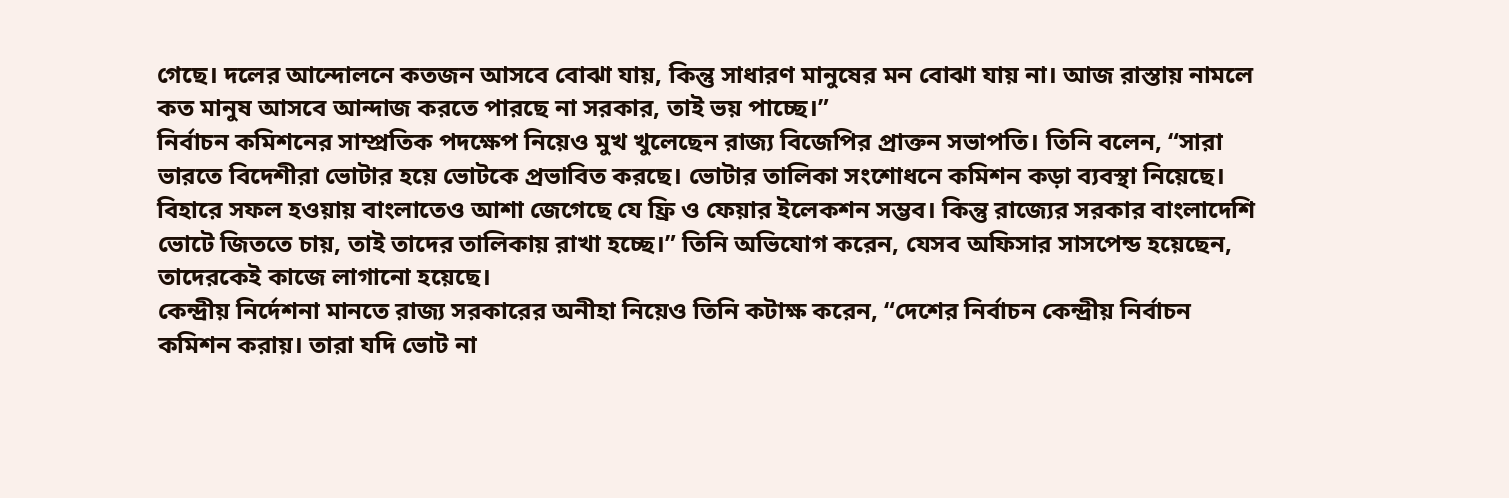গেছে। দলের আন্দোলনে কতজন আসবে বোঝা যায়, কিন্তু সাধারণ মানুষের মন বোঝা যায় না। আজ রাস্তায় নামলে কত মানুষ আসবে আন্দাজ করতে পারছে না সরকার, তাই ভয় পাচ্ছে।”
নির্বাচন কমিশনের সাম্প্রতিক পদক্ষেপ নিয়েও মুখ খুলেছেন রাজ্য বিজেপির প্রাক্তন সভাপতি। তিনি বলেন, “সারা ভারতে বিদেশীরা ভোটার হয়ে ভোটকে প্রভাবিত করছে। ভোটার তালিকা সংশোধনে কমিশন কড়া ব্যবস্থা নিয়েছে। বিহারে সফল হওয়ায় বাংলাতেও আশা জেগেছে যে ফ্রি ও ফেয়ার ইলেকশন সম্ভব। কিন্তু রাজ্যের সরকার বাংলাদেশি ভোটে জিততে চায়, তাই তাদের তালিকায় রাখা হচ্ছে।” তিনি অভিযোগ করেন, যেসব অফিসার সাসপেন্ড হয়েছেন, তাদেরকেই কাজে লাগানো হয়েছে।
কেন্দ্রীয় নির্দেশনা মানতে রাজ্য সরকারের অনীহা নিয়েও তিনি কটাক্ষ করেন, “দেশের নির্বাচন কেন্দ্রীয় নির্বাচন কমিশন করায়। তারা যদি ভোট না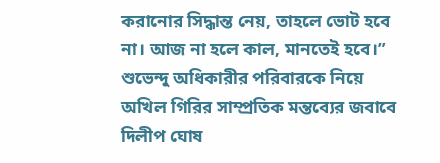করানোর সিদ্ধান্ত নেয়, তাহলে ভোট হবে না। আজ না হলে কাল, মানতেই হবে।”
শুভেন্দু অধিকারীর পরিবারকে নিয়ে অখিল গিরির সাম্প্রতিক মন্তব্যের জবাবে দিলীপ ঘোষ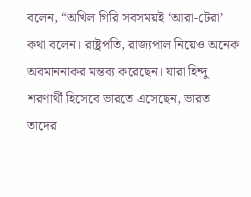বলেন, “অখিল গিরি সবসময়ই ‘আরা-টেরা’ কথা বলেন। রাষ্ট্রপতি, রাজ্যপাল নিয়েও অনেক অবমাননাকর মন্তব্য করেছেন। যারা হিন্দু শরণার্থী হিসেবে ভারতে এসেছেন, ভারত তাদের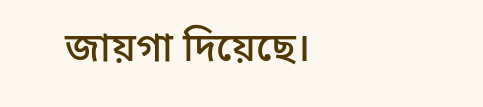জায়গা দিয়েছে।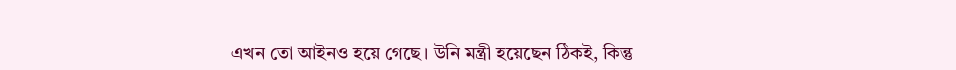এখন তো আইনও হয়ে গেছে। উনি মন্ত্রী হয়েছেন ঠিকই, কিন্তু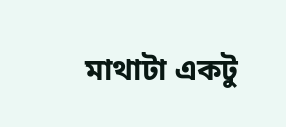মাথাটা একটু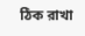ঠিক রাখা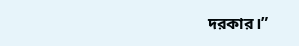দরকার।”